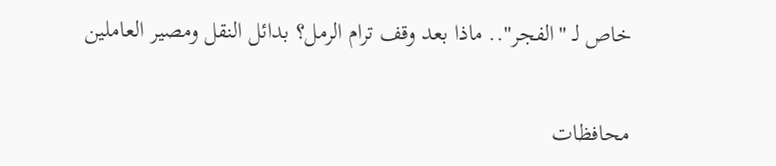خاص لـ "الفجر".. ماذا بعد وقف ترام الرمل؟ بدائل النقل ومصير العاملين

محافظات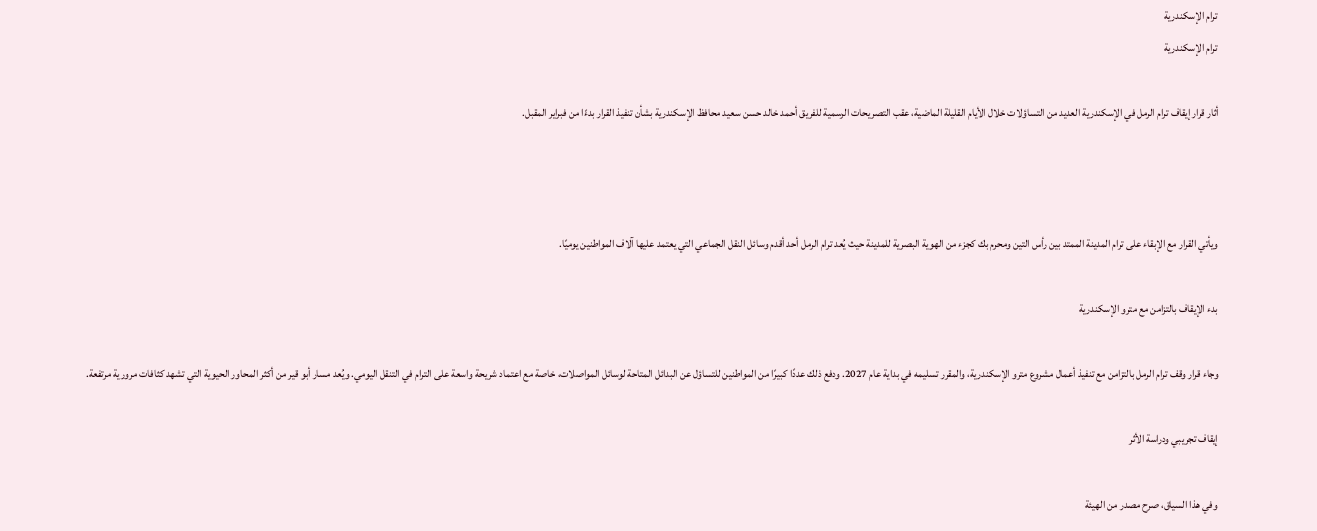ترام الإسكندرية
ترام الإسكندرية

أثار قرار إيقاف ترام الرمل في الإسكندرية العديد من التساؤلات خلال الأيام القليلة الماضية، عقب التصريحات الرسمية للفريق أحمد خالد حسن سعيد محافظ الإسكندرية بشأن تنفيذ القرار بدءًا من فبراير المقبل.



ويأتي القرار مع الإبقاء على ترام المدينة الممتد بين رأس التين ومحرم بك كجزء من الهوية البصرية للمدينة حيث يُعد ترام الرمل أحد أقدم وسائل النقل الجماعي التي يعتمد عليها آلاف المواطنين يوميًا.

بدء الإيقاف بالتزامن مع مترو الإسكندرية

وجاء قرار وقف ترام الرمل بالتزامن مع تنفيذ أعمال مشروع مترو الإسكندرية، والمقرر تسليمه في بداية عام 2027. ودفع ذلك عددًا كبيرًا من المواطنين للتساؤل عن البدائل المتاحة لوسائل المواصلات، خاصة مع اعتماد شريحة واسعة على الترام في التنقل اليومي. ويُعد مسار أبو قير من أكثر المحاور الحيوية التي تشهد كثافات مرورية مرتفعة.

إيقاف تجريبي ودراسة الأثر

وفي هذا السياق، صرح مصدر من الهيئة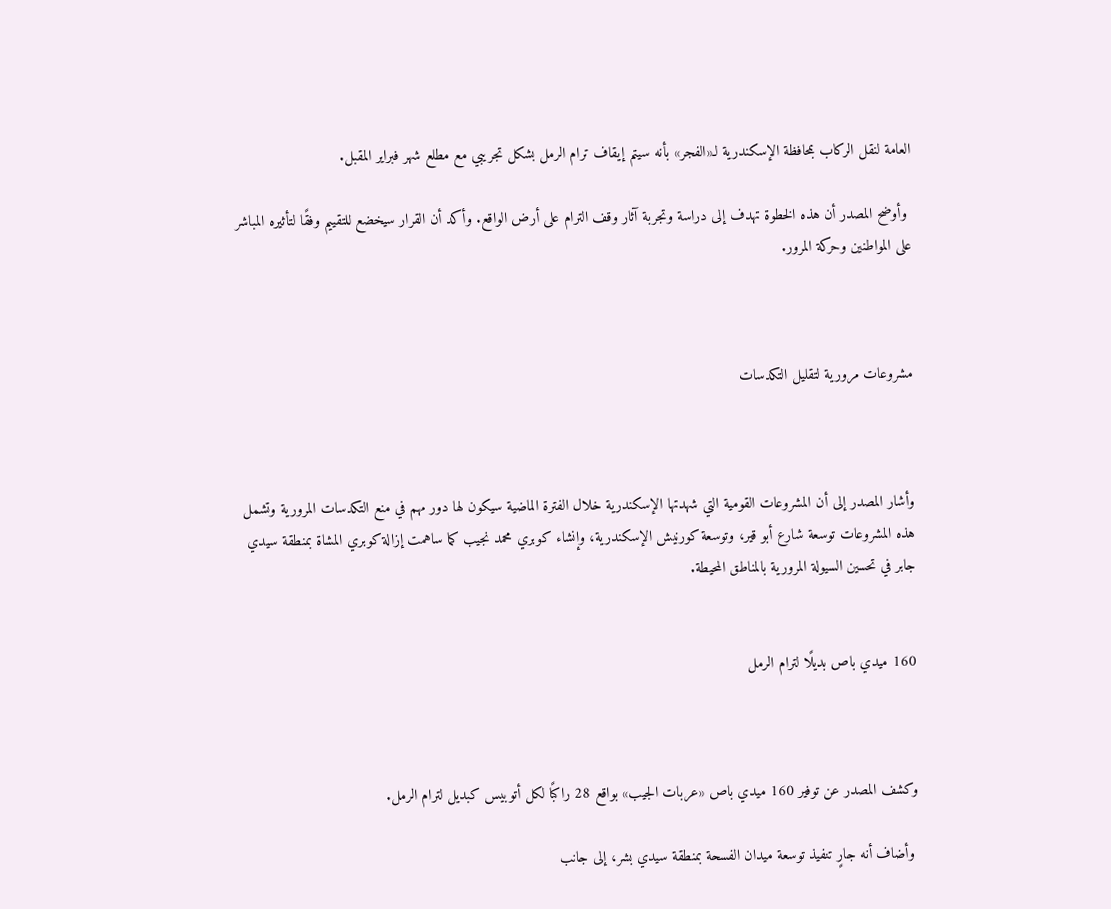العامة لنقل الركاب بمحافظة الإسكندرية لـ«الفجر» بأنه سيتم إيقاف ترام الرمل بشكل تجريبي مع مطلع شهر فبراير المقبل.

 وأوضح المصدر أن هذه الخطوة تهدف إلى دراسة وتجربة آثار وقف الترام على أرض الواقع. وأكد أن القرار سيخضع للتقييم وفقًا لتأثيره المباشر على المواطنين وحركة المرور.



مشروعات مرورية لتقليل التكدسات



وأشار المصدر إلى أن المشروعات القومية التي شهدتها الإسكندرية خلال الفترة الماضية سيكون لها دور مهم في منع التكدسات المرورية وتشمل هذه المشروعات توسعة شارع أبو قير، وتوسعة كورنيش الإسكندرية، وإنشاء كوبري محمد نجيب كما ساهمت إزالة كوبري المشاة بمنطقة سيدي جابر في تحسين السيولة المرورية بالمناطق المحيطة.


160 ميدي باص بديلًا لترام الرمل



وكشف المصدر عن توفير 160 ميدي باص «عربات الجيب» بواقع 28 راكبًا لكل أتوبيس كبديل لترام الرمل.

 وأضاف أنه جارٍ تنفيذ توسعة ميدان الفسحة بمنطقة سيدي بشر، إلى جانب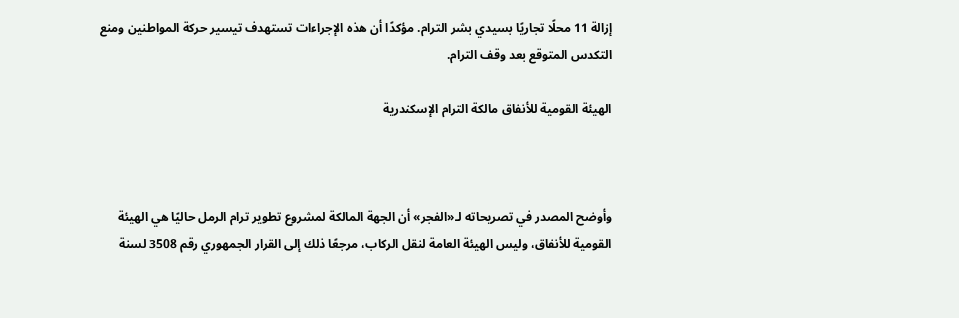إزالة 11 محلًا تجاريًا بسيدي بشر الترام. مؤكدًا أن هذه الإجراءات تستهدف تيسير حركة المواطنين ومنع التكدس المتوقع بعد وقف الترام.

الهيئة القومية للأنفاق مالكة الترام الإسكندرية



وأوضح المصدر في تصريحاته لـ«الفجر» أن الجهة المالكة لمشروع تطوير ترام الرمل حاليًا هي الهيئة القومية للأنفاق، وليس الهيئة العامة لنقل الركاب، مرجعًا ذلك إلى القرار الجمهوري رقم 3508 لسنة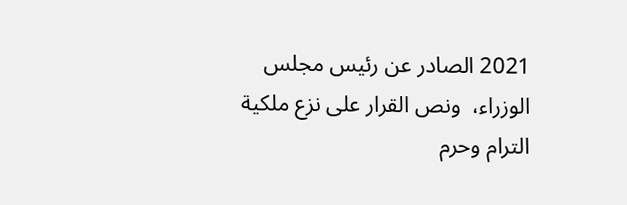2021 الصادر عن رئيس مجلس الوزراء،  ونص القرار على نزع ملكية الترام وحرم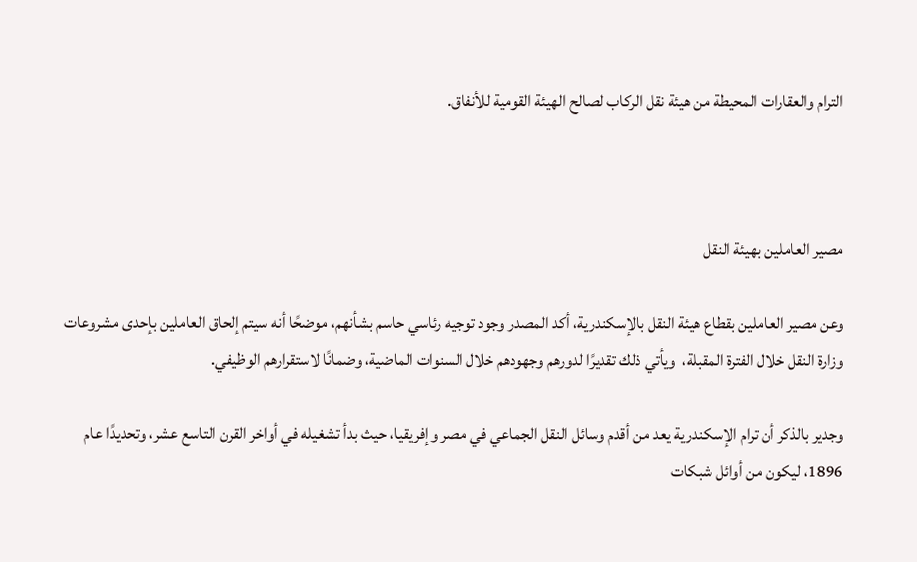الترام والعقارات المحيطة من هيئة نقل الركاب لصالح الهيئة القومية للأنفاق.



مصير العاملين بهيئة النقل

وعن مصير العاملين بقطاع هيئة النقل بالإسكندرية، أكد المصدر وجود توجيه رئاسي حاسم بشأنهم، موضحًا أنه سيتم إلحاق العاملين بإحدى مشروعات وزارة النقل خلال الفترة المقبلة،  ويأتي ذلك تقديرًا لدورهم وجهودهم خلال السنوات الماضية، وضمانًا لاستقرارهم الوظيفي.

وجدير بالذكر أن ترام الإسكندرية يعد من أقدم وسائل النقل الجماعي في مصر وإفريقيا، حيث بدأ تشغيله في أواخر القرن التاسع عشر، وتحديدًا عام 1896، ليكون من أوائل شبكات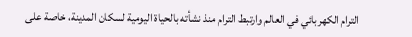الترام الكهربائي في العالم وارتبط الترام منذ نشأته بالحياة اليومية لسكان المدينة، خاصة على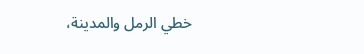خطي الرمل والمدينة،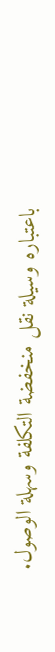باعتباره وسيلة نقل منخفضة التكلفة وسهلة الوصول.